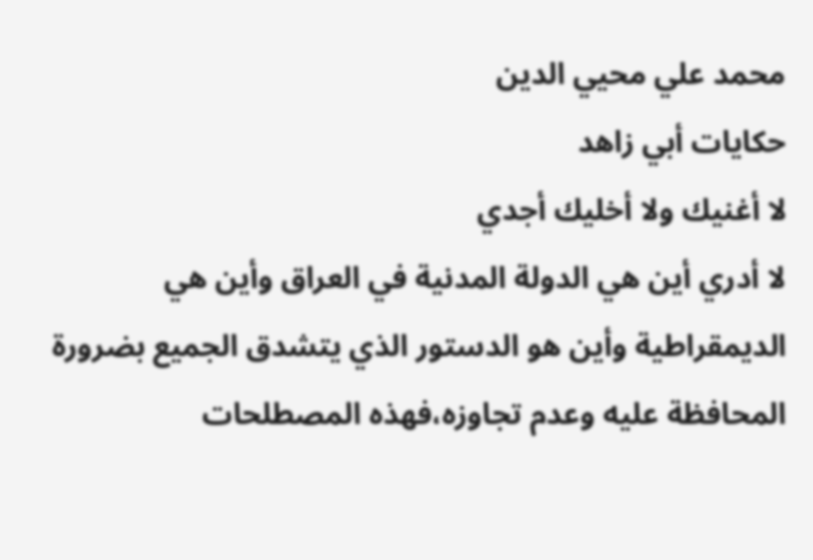محمد علي محيي الدين
حكايات أبي زاهد
لا أغنيك ولا أخليك أجدي
لا أدري أين هي الدولة المدنية في العراق وأين هي الديمقراطية وأين هو الدستور الذي يتشدق الجميع بضرورة المحافظة عليه وعدم تجاوزه،فهذه المصطلحات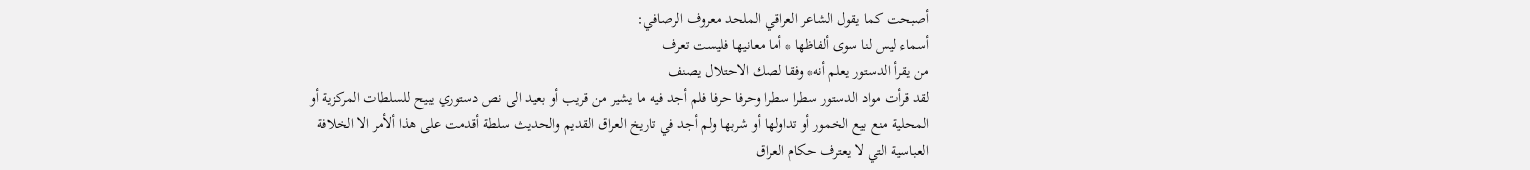أصبحت كما يقول الشاعر العراقي الملحد معروف الرصافي:
أسماء ليس لنا سوى ألفاظها * أما معانيها فليست تعرف
من يقرأ الدستور يعلم أنه* وفقا لصك الاحتلال يصنف
لقد قرأت مواد الدستور سطرا سطرا وحرفا حرفا فلم أجد فيه ما يشير من قريب أو بعيد الى نص دستوري يبيح للسلطات المركزية أو المحلية منع بيع الخمور أو تداولها أو شربها ولم أجد في تاريخ العراق القديم والحديث سلطة أقدمت على هذا ألأمر الا الخلافة العباسية التي لا يعترف حكام العراق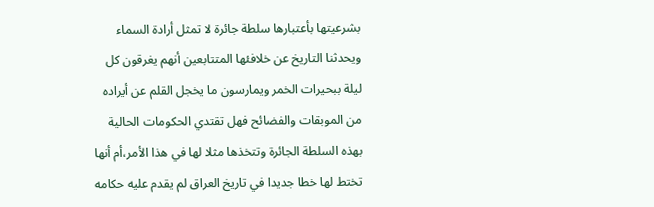بشرعيتها بأعتبارها سلطة جائرة لا تمثل أرادة السماء ويحدثنا التاريخ عن خلافئها المتتابعين أنهم يغرقون كل ليلة ببحيرات الخمر ويمارسون ما يخجل القلم عن أيراده من الموبقات والفضائح فهل تقتدي الحكومات الحالية بهذه السلطة الجائرة وتتخذها مثلا لها في هذا الأمر،أم أنها تختط لها خطا جديدا في تاريخ العراق لم يقدم عليه حكامه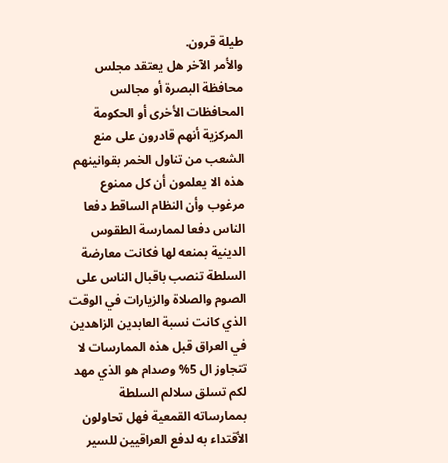طيلة قرون.
والأمر الآخر هل يعتقد مجلس محافظة البصرة أو مجالس المحافظات الأخرى أو الحكومة المركزية أنهم قادرون على منع الشعب من تناول الخمر بقوانينهم هذه الا يعلمون أن كل ممنوع مرغوب وأن النظام الساقط دفعا الناس دفعا لممارسة الطقوس الدينية بمنعه لها فكانت معارضة السلطة تنصب باقبال الناس على الصوم والصلاة والزيارات في الوقت الذي كانت نسبة العابدين الزاهدين في العراق قبل هذه الممارسات لا تتجاوز ال 5% وصدام هو الذي مهد لكم تسلق سلالم السلطة بممارساته القمعية فهل تحاولون الأقتداء به لدفع العراقيين للسير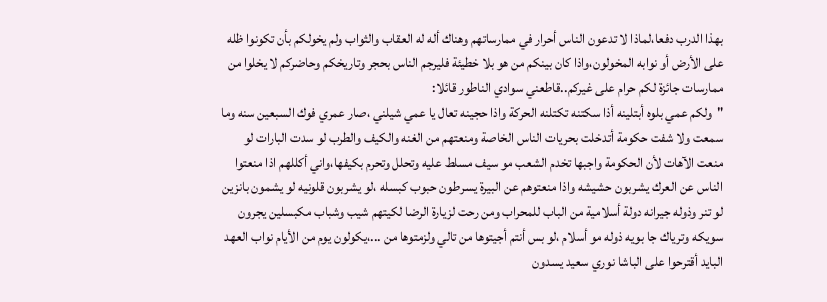بهذا الدرب دفعا،لماذا لا تدعون الناس أحرار في ممارساتهم وهناك أله له العقاب والثواب ولم يخولكم بأن تكونوا ظله على الأرض أو نوابه المخولون،واذا كان بينكم من هو بلا خطيئة فليرجم الناس بحجر وتاريخكم وحاضركم لا يخلوا من ممارسات جائزة لكم حرام على غيركم..قاطعني سوادي الناطور قائلا:
"ولكم عمي بلوه أبتلينه أذا سكتنه تكتلنه الحركة واذا حجينه تعال يا عمي شيلني ،صار عمري فوك السبعين سنه وما سمعت ولا شفت حكومة أتدخلت بحريات الناس الخاصة ومنعتهم من الغنه والكيف والطرب لو سدت البارات لو منعت الآهات لأن الحكومة واجبها تخدم الشعب مو سيف مسلط عليه وتحلل وتحرم بكيفها،واني أكللهم اذا منعتوا الناس عن العرك يشربون حشيشه واذا منعتوهم عن البيرة يسرطون حبوب كبسله ،لو يشربون قلونيه لو يشمون بانزين لو تنر وذوله جيرانه دولة أسلامية من الباب للمحراب ومن رحت لزيارة الرضا لكيتهم شيب وشباب مكبسلين يجرون سويكه وترياك جا بويه ذوله مو أسلام ،لو بس أنتم أجيتوها من تالي ولزمتوها من ...،يكولون يوم من الأيام نواب العهد البايد أقترحوا على الباشا نوري سعيد يسدون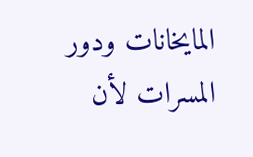المايخانات ودور المسرات لأن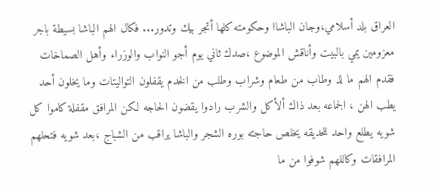العراق بلد أسلامي،وجان الباشاا وحكومته كلها أتجر بيك وتدور... فكال الهم الباشا بسيطة باجر معزومين يمي بالبيت وأناقش الموضوع ،صدك ثاني يوم أجو النواب والوزراء وأهل الصماخات فقدم الهم ما لذ وطاب من طعام وشراب وطلب من الخدم يقفلون التواليتات وما يخلون أحد يطب الهن ، الجماعه بعد ذاك ألأكل والشرب رادوا يقضون الحاجه لكن المرافق مقفلة كاموا كل شويه يطلع واحد للحديقه يخلص حاجته بوره الشجر والباشا يراقب من الشباج ،بعد شويه فتحلهم المرافقات وكاللهم شوفوا من ما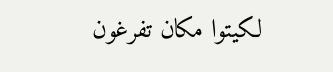لكيتوا مكان تفرغون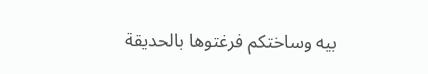بيه وساختكم فرغتوها بالحديقة